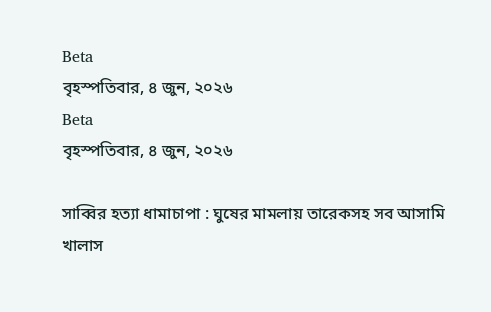Beta
বৃহস্পতিবার, ৪ জুন, ২০২৬
Beta
বৃহস্পতিবার, ৪ জুন, ২০২৬

সাব্বির হত্যা ধামাচাপা : ঘুষের মামলায় তারেকসহ সব আসামি খালাস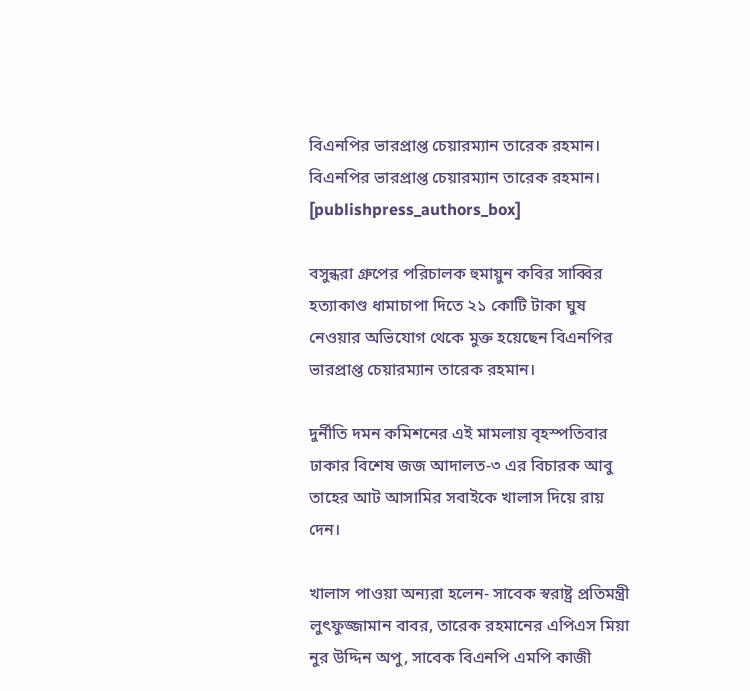বিএনপির ভারপ্রাপ্ত চেয়ারম্যান তারেক রহমান।
বিএনপির ভারপ্রাপ্ত চেয়ারম্যান তারেক রহমান।
[publishpress_authors_box]

বসুন্ধরা গ্রুপের পরিচালক হুমায়ুন কবির সাব্বির হত্যাকাণ্ড ধামাচাপা দিতে ২১ কোটি টাকা ঘুষ নেওয়ার অভিযোগ থেকে মুক্ত হয়েছেন বিএনপির ভারপ্রাপ্ত চেয়ারম্যান তারেক রহমান।

দুর্নীতি দমন কমিশনের এই মামলায় বৃহস্পতিবার ঢাকার বিশেষ জজ আদালত-৩ এর বিচারক আবু তাহের আট আসামির সবাইকে খালাস দিয়ে রায় দেন।

খালাস পাওয়া অন্যরা হলেন- সাবেক স্বরাষ্ট্র প্রতিমন্ত্রী লুৎফুজ্জামান বাবর, তারেক রহমানের এপিএস মিয়া নুর উদ্দিন অপু, সাবেক বিএনপি এমপি কাজী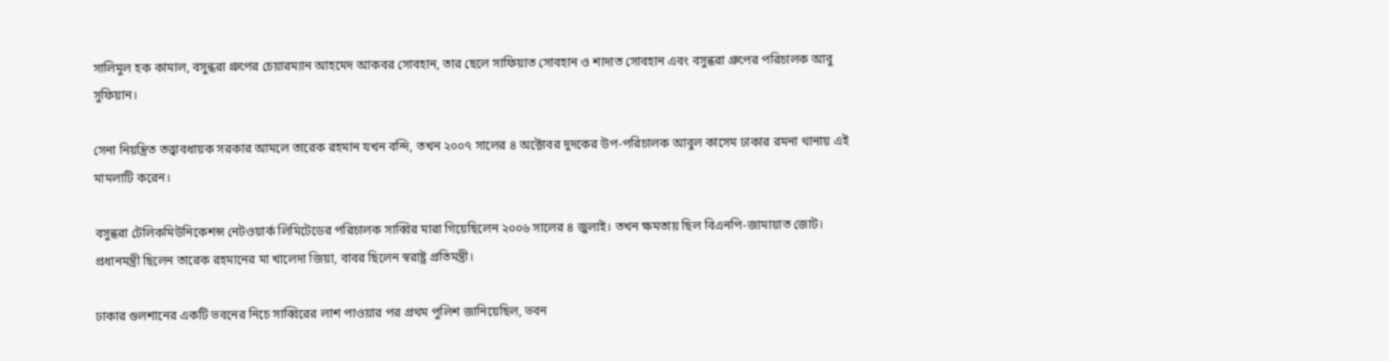সালিমুল হক কামাল, বসুন্ধরা গ্রুপের চেয়ারম্যান আহমেদ আকবর সোবহান, তার ছেলে সাফিয়াত সোবহান ও শাদাত সোবহান এবং বসুন্ধরা গ্রুপের পরিচালক আবু সুফিয়ান।

সেনা নিয়ন্ত্রিত তত্ত্বাবধায়ক সরকার আমলে তারেক রহমান যখন বন্দি, তখন ২০০৭ সালের ৪ অক্টোবর দুদকের উপ-পরিচালক আবুল কাসেম ঢাকার রমনা থানায় এই মামলাটি করেন।

বসুন্ধরা টেলিকমিউনিকেশন্স নেটওয়ার্ক লিমিটেডের পরিচালক সাব্বির মারা গিয়েছিলেন ২০০৬ সালের ৪ জুলাই। তখন ক্ষমতায় ছিল বিএনপি-জামায়াত জোট। প্রধানমন্ত্রী ছিলেন তারেক রহমানের মা খালেদা জিয়া, বাবর ছিলেন স্বরাষ্ট্র প্রতিমন্ত্রী।

ঢাকার গুলশানের একটি ভবনের নিচে সাব্বিরের লাশ পাওয়ার পর প্রথম পুলিশ জানিয়েছিল, ভবন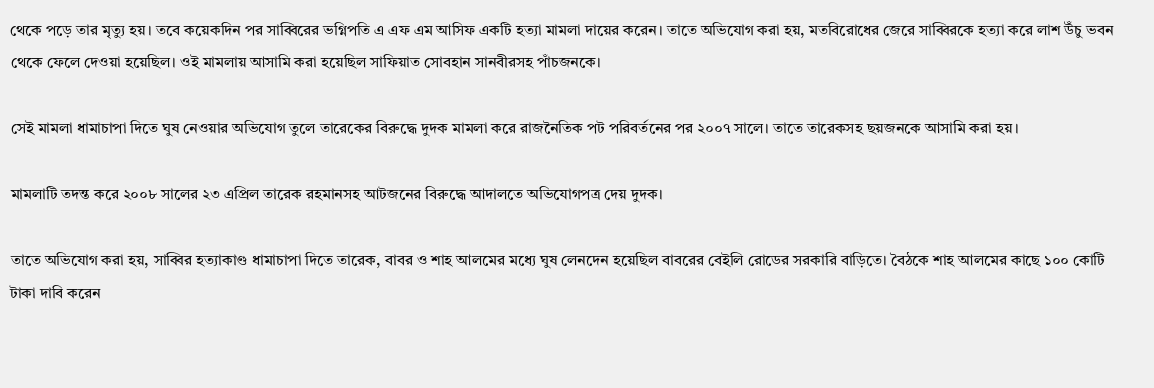থেকে পড়ে তার মৃত্যু হয়। তবে কয়েকদিন পর সাব্বিরের ভগ্নিপতি এ এফ এম আসিফ একটি হত্যা মামলা দায়ের করেন। তাতে অভিযোগ করা হয়, মতবিরোধের জেরে সাব্বিরকে হত্যা করে লাশ উঁচু ভবন থেকে ফেলে দেওয়া হয়েছিল। ওই মামলায় আসামি করা হয়েছিল সাফিয়াত সোবহান সানবীরসহ পাঁচজনকে।

সেই মামলা ধামাচাপা দিতে ঘুষ নেওয়ার অভিযোগ তুলে তারেকের বিরুদ্ধে দুদক মামলা করে রাজনৈতিক পট পরিবর্তনের পর ২০০৭ সালে। তাতে তারেকসহ ছয়জনকে আসামি করা হয়।

মামলাটি তদন্ত করে ২০০৮ সালের ২৩ এপ্রিল তারেক রহমানসহ আটজনের বিরুদ্ধে আদালতে অভিযোগপত্র দেয় দুদক।

তাতে অভিযোগ করা হয়, সাব্বির হত্যাকাণ্ড ধামাচাপা দিতে তারেক, বাবর ও শাহ আলমের মধ্যে ঘুষ লেনদেন হয়েছিল বাবরের বেইলি রোডের সরকারি বাড়িতে। বৈঠকে শাহ আলমের কাছে ১০০ কোটি টাকা দাবি করেন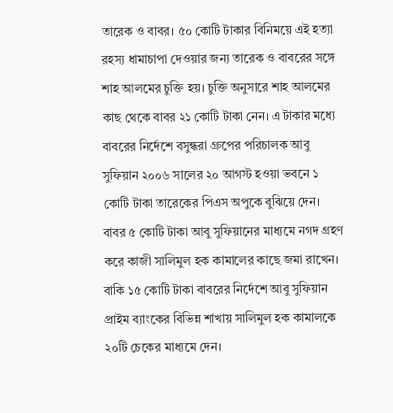তারেক ও বাবর। ৫০ কোটি টাকার বিনিময়ে এই হত্যা রহস্য ধামাচাপা দেওয়ার জন্য তারেক ও বাবরের সঙ্গে শাহ আলমের চুক্তি হয়। চুক্তি অনুসারে শাহ আলমের কাছ থেকে বাবর ২১ কোটি টাকা নেন। এ টাকার মধ্যে বাবরের নির্দেশে বসুন্ধরা গ্রুপের পরিচালক আবু সুফিয়ান ২০০৬ সালের ২০ আগস্ট হওয়া ভবনে ১ কোটি টাকা তারেকের পিএস অপুকে বুঝিয়ে দেন। বাবর ৫ কোটি টাকা আবু সুফিয়ানের মাধ্যমে নগদ গ্রহণ করে কাজী সালিমুল হক কামালের কাছে জমা রাখেন। বাকি ১৫ কোটি টাকা বাবরের নির্দেশে আবু সুফিয়ান প্রাইম ব্যাংকের বিভিন্ন শাখায় সালিমুল হক কামালকে ২০টি চেকের মাধ্যমে দেন।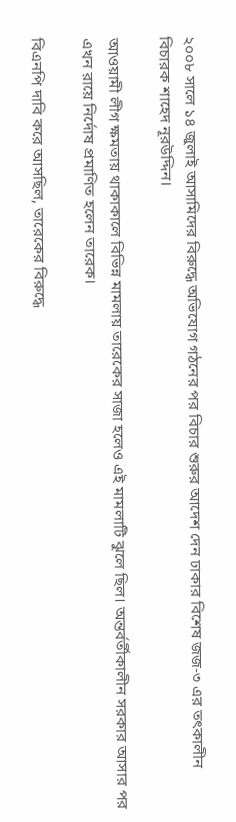২০০৮ সালে ১৪ জুলাই আসামিদের বিরুদ্ধে অভিযোগ গঠনের পর বিচার শুরুর আদেশ দেন ঢাকার বিশেষ জজ-৩ এর তৎকালীন বিচারক শাহেদ নূরউদ্দিন।

আওয়ামী লীগ ক্ষমতায় থাকাকালে বিভিন্ন মামলায় তারেকের সাজা হলেও এই মামলাটি ঝুলে ছিল। অন্তর্বর্তীকালীন সরকার আসার পর এখন রায়ে নির্দোষ প্রমাণিত হলেন তারেক।

বিএনপি দাবি করে আসছিল, তারেকের বিরুদ্ধে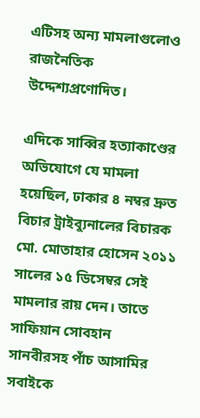এটিসহ অন্য মামলাগুলোও রাজনৈতিক উদ্দেশ্যপ্রণোদিত।

এদিকে সাব্বির হত্যাকাণ্ডের অভিযোগে যে মামলা হয়েছিল, ঢাকার ৪ নম্বর দ্রুত বিচার ট্রাইব্যুনালের বিচারক মো. মোতাহার হোসেন ২০১১ সালের ১৫ ডিসেম্বর সেই মামলার রায় দেন। তাতে সাফিয়ান সোবহান সানবীরসহ পাঁচ আসামির সবাইকে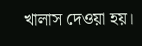খালাস দেওয়া হয়।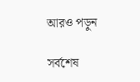আরও পড়ুন

সর্বশেষ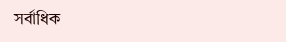সর্বাধিক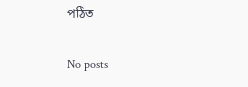পঠিত

No posts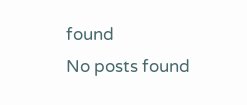found
No posts found